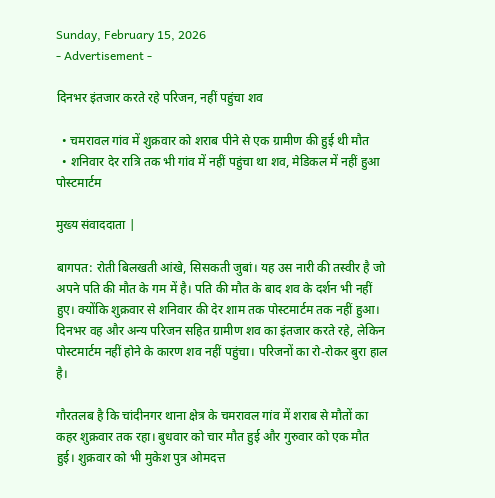Sunday, February 15, 2026
- Advertisement -

दिनभर इंतजार करते रहे परिजन, नहीं पहुंचा शव

  • चमरावल गांव में शुक्रवार को शराब पीने से एक ग्रामीण की हुई थी मौत
  • शनिवार देर रात्रि तक भी गांव में नहीं पहुंचा था शव, मेडिकल में नहीं हुआ पोस्टमार्टम

मुख्य संवाददाता |

बागपत: रोती बिलखती आंखे, सिसकती जुबां। यह उस नारी की तस्वीर है जो अपने पति की मौत के गम में है। पति की मौत के बाद शव के दर्शन भी नहीं हुए। क्योंकि शुक्रवार से शनिवार की देर शाम तक पोस्टमार्टम तक नहीं हुआ। दिनभर वह और अन्य परिजन सहित ग्रामीण शव का इंतजार करते रहे, लेकिन पोस्टमार्टम नहीं होने के कारण शव नहीं पहुंचा। परिजनों का रो-रोकर बुरा हाल है।

गौरतलब है कि चांदीनगर थाना क्षेत्र के चमरावल गांव में शराब से मौतों का कहर शुक्रवार तक रहा। बुधवार को चार मौत हुई और गुरुवार को एक मौत हुई। शुक्रवार को भी मुकेश पुत्र ओमदत्त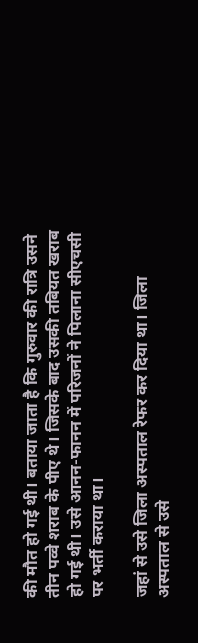की मौत हो गई थी। बताया जाता है कि गुरुवार की रात्रि उसने तीन पव्वे शराब के पीए थे। जिसके बाद उसकी तबियत खराब हो गई थी। उसे आनन-फानन में परिजनों ने पिलाना सीएचसी पर भर्ती कराया था।

जहां से उसे जिला अस्पताल रेफर कर दिया था। जिला अस्पताल से उसे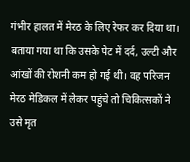गंभीर हालत में मेरठ के लिए रेफर कर दिया था। बताया गया था कि उसके पेट में दर्द, उल्टी और आंखों की रोशनी कम हो गई थी। वह परिजन मेरठ मेडिकल में लेकर पहुंचे तो चिकित्सकों ने उसे मृत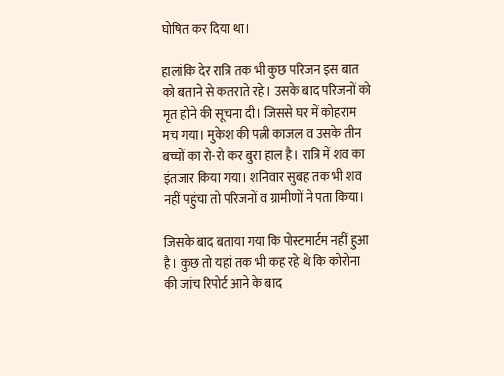घोषित कर दिया था।

हालांकि देर रात्रि तक भी कुछ परिजन इस बात को बताने से कतराते रहे। उसके बाद परिजनों को मृत होने की सूचना दी। जिससे घर में कोहराम मच गया। मुकेश की पत्नी काजल व उसके तीन बच्चों का रो-रो कर बुरा हाल है। रात्रि में शव का इंतजार किया गया। शनिवार सुबह तक भी शव नहीं पहुंचा तो परिजनों व ग्रामीणों ने पता किया।

जिसके बाद बताया गया कि पोस्टमार्टम नहीं हुआ है। कुछ तो यहां तक भी कह रहे थे कि कोरोना की जांच रिपोर्ट आने के बाद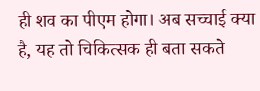ही शव का पीएम होगा। अब सच्चाई क्या है, यह तो चिकित्सक ही बता सकते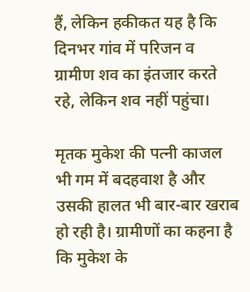हैं, लेकिन हकीकत यह है कि दिनभर गांव में परिजन व ग्रामीण शव का इंतजार करते रहे, लेकिन शव नहीं पहुंचा।

मृतक मुकेश की पत्नी काजल भी गम में बदहवाश है और उसकी हालत भी बार-बार खराब हो रही है। ग्रामीणों का कहना है कि मुकेश के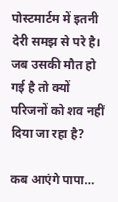पोस्टमार्टम में इतनी देरी समझ से परे है। जब उसकी मौत हो गई है तो क्यों परिजनों को शव नहीं दिया जा रहा है?

कब आएंगे पापा…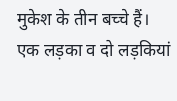मुकेश के तीन बच्चे हैं। एक लड़का व दो लड़कियां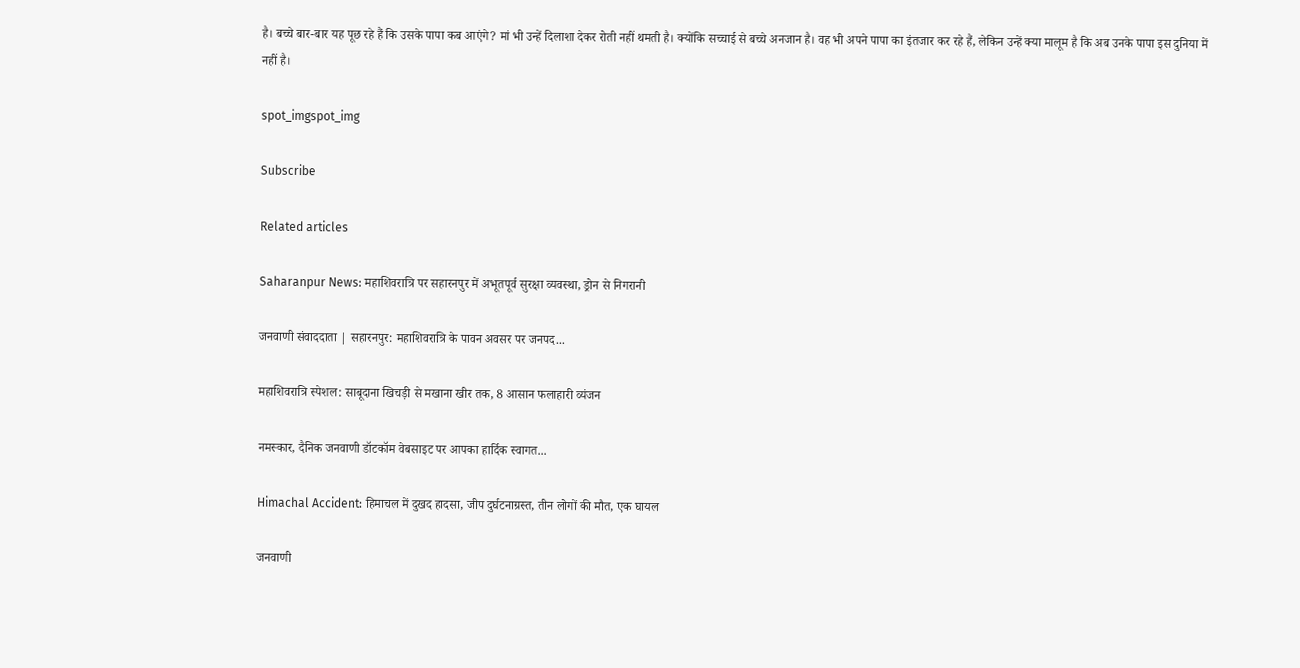है। बच्चे बार-बार यह पूछ रहे हैं कि उसके पापा कब आएंगे? मां भी उन्हें दिलाशा देकर रोती नहीं थमती है। क्योंकि सच्चाई से बच्चे अनजान है। वह भी अपने पापा का इंतजार कर रहे हैं, लेकिन उन्हें क्या मालूम है कि अब उनके पापा इस दुनिया में नहीं है।

spot_imgspot_img

Subscribe

Related articles

Saharanpur News: महाशिवरात्रि पर सहारनपुर में अभूतपूर्व सुरक्षा व्यवस्था, ड्रोन से निगरानी

जनवाणी संवाददाता | सहारनपुर: महाशिवरात्रि के पावन अवसर पर जनपद...

महाशिवरात्रि स्पेशल: साबूदाना खिचड़ी से मखाना खीर तक, 8 आसान फलाहारी व्यंजन

नमस्कार, दैनिक जनवाणी डॉटकॉम वेबसाइट पर आपका हार्दिक स्वागत...

Himachal Accident: हिमाचल में दुखद हादसा, जीप दुर्घटनाग्रस्त, तीन लोगों की मौत, एक घायल

जनवाणी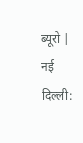ब्यूरो | नई दिल्ली: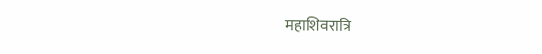महाशिवरात्रि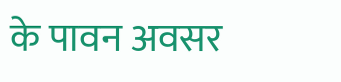के पावन अवसर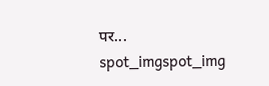पर...
spot_imgspot_img